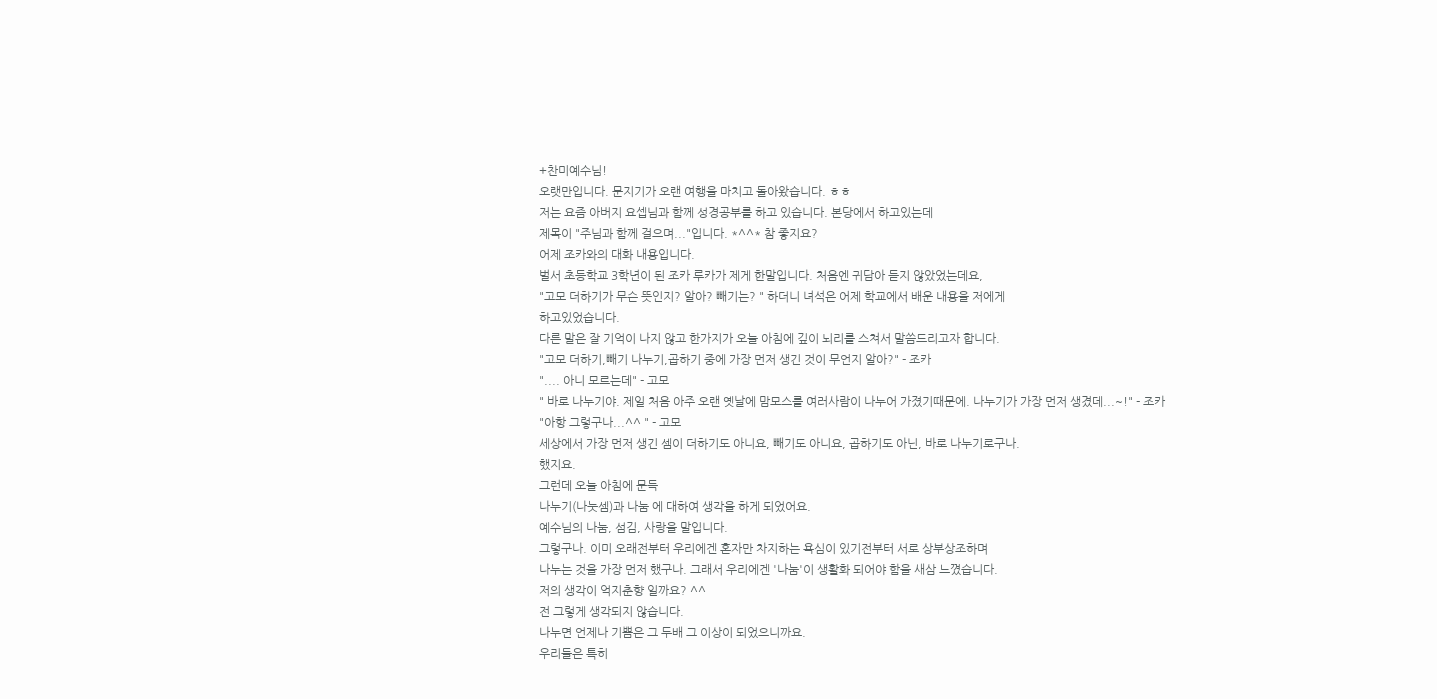+찬미예수님!
오랫만입니다. 문지기가 오랜 여행을 마치고 돌아왔습니다. ㅎㅎ
저는 요즘 아버지 요셉님과 함께 성경공부를 하고 있습니다. 본당에서 하고있는데
제목이 "주님과 함께 걸으며..."입니다. *^^* 참 좋지요?
어제 조카와의 대화 내용입니다.
벌서 초등학교 3학년이 된 조카 루카가 제게 한말입니다. 처음엔 귀담아 듣지 않았었는데요,
"고모 더하기가 무슨 뜻인지? 알아? 빼기는? " 하더니 녀석은 어제 학교에서 배운 내용을 저에게
하고있었습니다.
다른 말은 잘 기억이 나지 않고 한가지가 오늘 아침에 깊이 뇌리를 스쳐서 말씀드리고자 합니다.
"고모 더하기,빼기 나누기,곱하기 중에 가장 먼저 생긴 것이 무언지 알아?" - 조카
".... 아니 모르는데" - 고모
" 바로 나누기야. 제일 처음 아주 오랜 옛날에 맘모스를 여러사람이 나누어 가졌기때문에. 나누기가 가장 먼저 생겼데...~!" - 조카
"아항 그렇구나...^^ " - 고모
세상에서 가장 먼저 생긴 셈이 더하기도 아니요, 빼기도 아니요, 곱하기도 아닌, 바로 나누기로구나.
했지요.
그런데 오늘 아침에 문득
나누기(나눗셈)과 나눔 에 대하여 생각을 하게 되었어요.
예수님의 나눔, 섬김, 사랑을 말입니다.
그렇구나. 이미 오래전부터 우리에겐 혼자만 차지하는 욕심이 있기전부터 서로 상부상조하며
나누는 것을 가장 먼저 했구나. 그래서 우리에겐 '나눔'이 생활화 되어야 함을 새삼 느꼈습니다.
저의 생각이 억지춘향 일까요? ^^
전 그렇게 생각되지 않습니다.
나누면 언제나 기쁨은 그 두배 그 이상이 되었으니까요.
우리들은 특히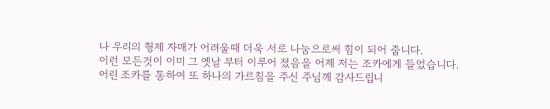나 우리의 형제 자매가 어려울때 더욱 서로 나눔으로써 힘이 되어 줍니다.
이런 모든것이 이미 그 옛날 부터 이루어 졌음을 어제 저는 조카에게 들었습니다.
어린 조카를 통하여 또 하나의 가르침을 주신 주님께 감사드립니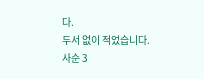다.
두서 없이 적었습니다.
사순 3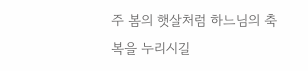주 봄의 햇살처럼 하느님의 축복을 누리시길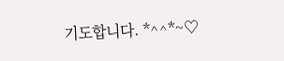기도합니다. *^^*~♡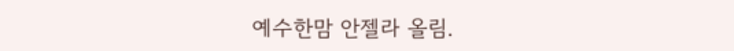예수한맘 안젤라 올림.